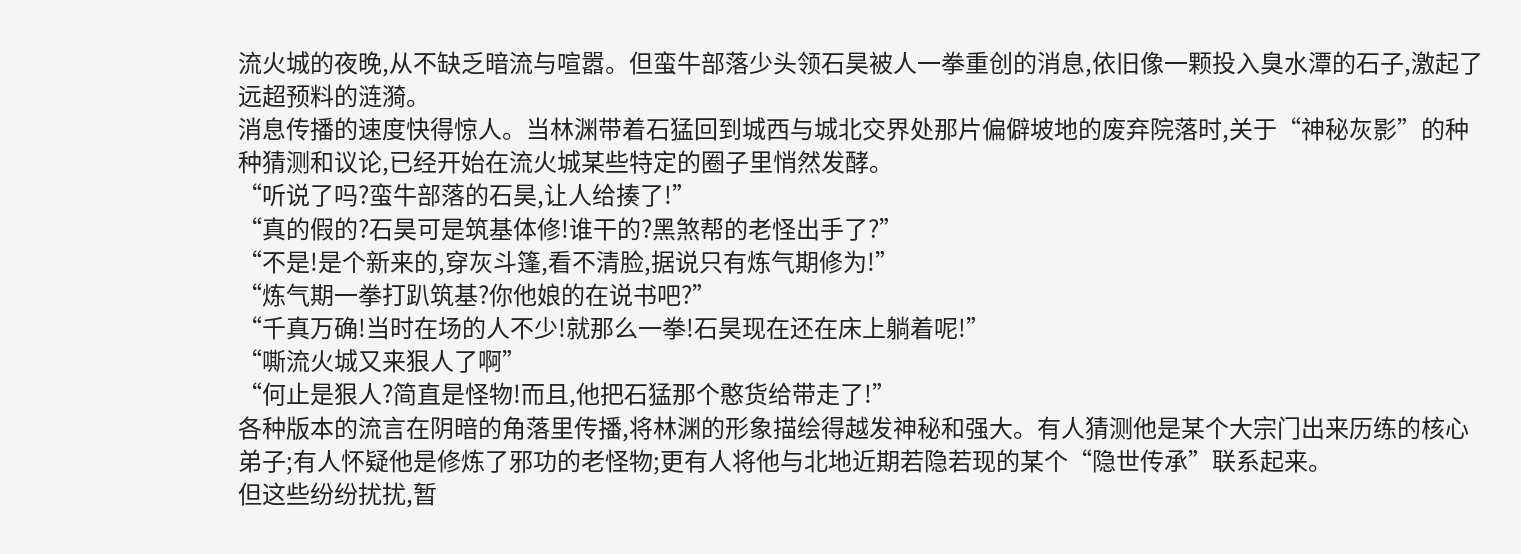流火城的夜晚,从不缺乏暗流与喧嚣。但蛮牛部落少头领石昊被人一拳重创的消息,依旧像一颗投入臭水潭的石子,激起了远超预料的涟漪。
消息传播的速度快得惊人。当林渊带着石猛回到城西与城北交界处那片偏僻坡地的废弃院落时,关于“神秘灰影”的种种猜测和议论,已经开始在流火城某些特定的圈子里悄然发酵。
“听说了吗?蛮牛部落的石昊,让人给揍了!”
“真的假的?石昊可是筑基体修!谁干的?黑煞帮的老怪出手了?”
“不是!是个新来的,穿灰斗篷,看不清脸,据说只有炼气期修为!”
“炼气期一拳打趴筑基?你他娘的在说书吧?”
“千真万确!当时在场的人不少!就那么一拳!石昊现在还在床上躺着呢!”
“嘶流火城又来狠人了啊”
“何止是狠人?简直是怪物!而且,他把石猛那个憨货给带走了!”
各种版本的流言在阴暗的角落里传播,将林渊的形象描绘得越发神秘和强大。有人猜测他是某个大宗门出来历练的核心弟子;有人怀疑他是修炼了邪功的老怪物;更有人将他与北地近期若隐若现的某个“隐世传承”联系起来。
但这些纷纷扰扰,暂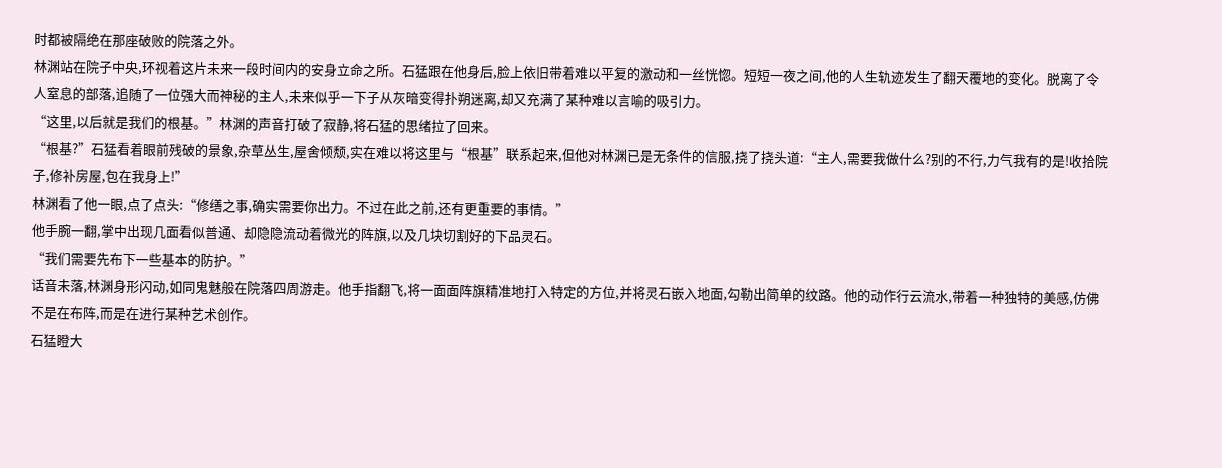时都被隔绝在那座破败的院落之外。
林渊站在院子中央,环视着这片未来一段时间内的安身立命之所。石猛跟在他身后,脸上依旧带着难以平复的激动和一丝恍惚。短短一夜之间,他的人生轨迹发生了翻天覆地的变化。脱离了令人窒息的部落,追随了一位强大而神秘的主人,未来似乎一下子从灰暗变得扑朔迷离,却又充满了某种难以言喻的吸引力。
“这里,以后就是我们的根基。”林渊的声音打破了寂静,将石猛的思绪拉了回来。
“根基?”石猛看着眼前残破的景象,杂草丛生,屋舍倾颓,实在难以将这里与“根基”联系起来,但他对林渊已是无条件的信服,挠了挠头道:“主人,需要我做什么?别的不行,力气我有的是!收拾院子,修补房屋,包在我身上!”
林渊看了他一眼,点了点头:“修缮之事,确实需要你出力。不过在此之前,还有更重要的事情。”
他手腕一翻,掌中出现几面看似普通、却隐隐流动着微光的阵旗,以及几块切割好的下品灵石。
“我们需要先布下一些基本的防护。”
话音未落,林渊身形闪动,如同鬼魅般在院落四周游走。他手指翻飞,将一面面阵旗精准地打入特定的方位,并将灵石嵌入地面,勾勒出简单的纹路。他的动作行云流水,带着一种独特的美感,仿佛不是在布阵,而是在进行某种艺术创作。
石猛瞪大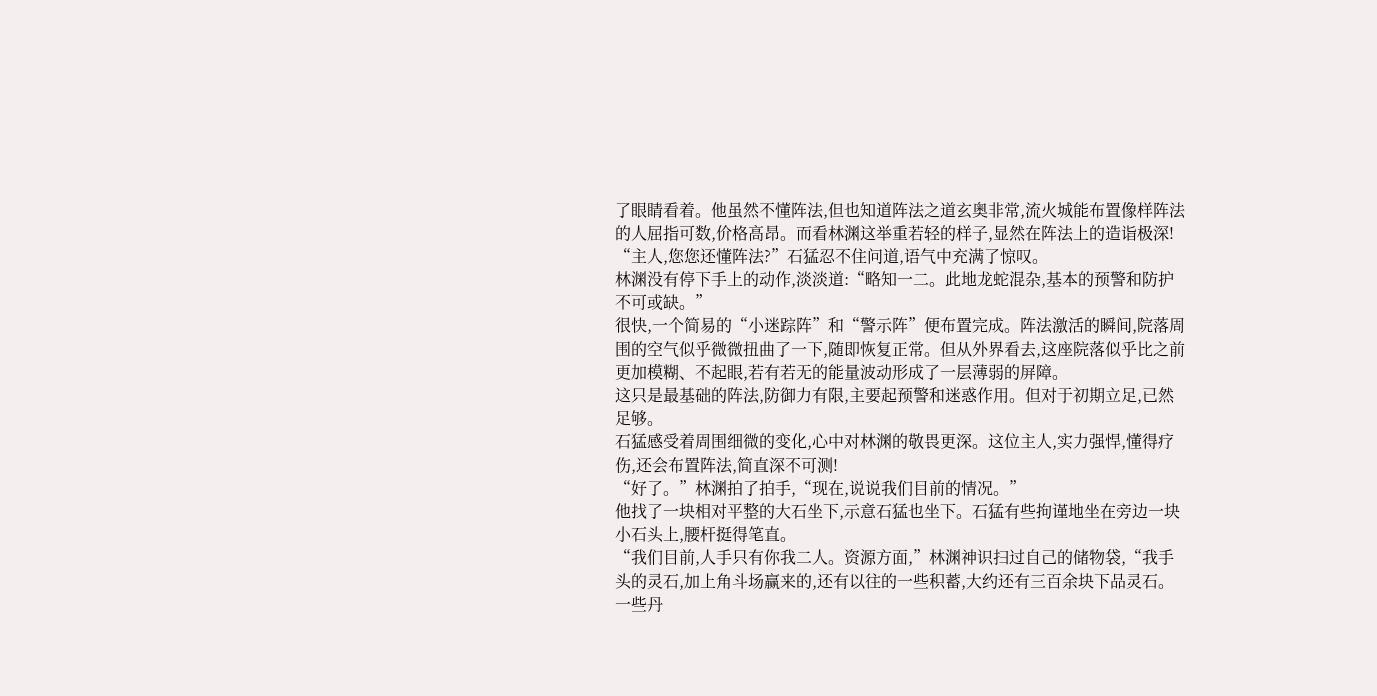了眼睛看着。他虽然不懂阵法,但也知道阵法之道玄奥非常,流火城能布置像样阵法的人屈指可数,价格高昂。而看林渊这举重若轻的样子,显然在阵法上的造诣极深!
“主人,您您还懂阵法?”石猛忍不住问道,语气中充满了惊叹。
林渊没有停下手上的动作,淡淡道:“略知一二。此地龙蛇混杂,基本的预警和防护不可或缺。”
很快,一个简易的“小迷踪阵”和“警示阵”便布置完成。阵法激活的瞬间,院落周围的空气似乎微微扭曲了一下,随即恢复正常。但从外界看去,这座院落似乎比之前更加模糊、不起眼,若有若无的能量波动形成了一层薄弱的屏障。
这只是最基础的阵法,防御力有限,主要起预警和迷惑作用。但对于初期立足,已然足够。
石猛感受着周围细微的变化,心中对林渊的敬畏更深。这位主人,实力强悍,懂得疗伤,还会布置阵法,简直深不可测!
“好了。”林渊拍了拍手,“现在,说说我们目前的情况。”
他找了一块相对平整的大石坐下,示意石猛也坐下。石猛有些拘谨地坐在旁边一块小石头上,腰杆挺得笔直。
“我们目前,人手只有你我二人。资源方面,”林渊神识扫过自己的储物袋,“我手头的灵石,加上角斗场赢来的,还有以往的一些积蓄,大约还有三百余块下品灵石。一些丹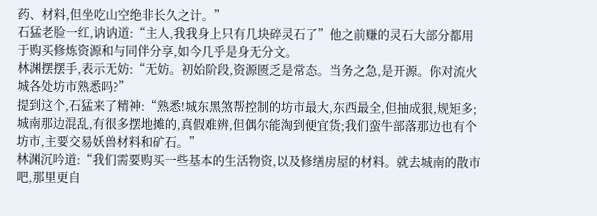药、材料,但坐吃山空绝非长久之计。”
石猛老脸一红,讷讷道:“主人,我我身上只有几块碎灵石了”他之前赚的灵石大部分都用于购买修炼资源和与同伴分享,如今几乎是身无分文。
林渊摆摆手,表示无妨:“无妨。初始阶段,资源匮乏是常态。当务之急,是开源。你对流火城各处坊市熟悉吗?”
提到这个,石猛来了精神:“熟悉!城东黑煞帮控制的坊市最大,东西最全,但抽成狠,规矩多;城南那边混乱,有很多摆地摊的,真假难辨,但偶尔能淘到便宜货;我们蛮牛部落那边也有个坊市,主要交易妖兽材料和矿石。”
林渊沉吟道:“我们需要购买一些基本的生活物资,以及修缮房屋的材料。就去城南的散市吧,那里更自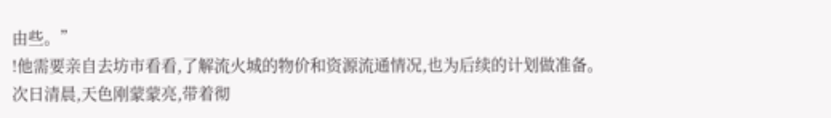由些。”
!他需要亲自去坊市看看,了解流火城的物价和资源流通情况,也为后续的计划做准备。
次日清晨,天色刚蒙蒙亮,带着彻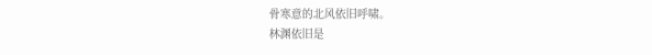骨寒意的北风依旧呼啸。
林渊依旧是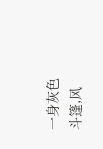一身灰色斗篷,风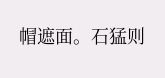帽遮面。石猛则